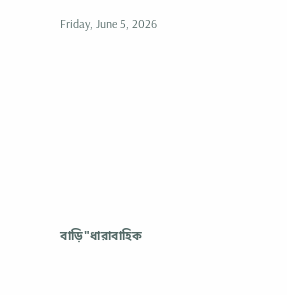Friday, June 5, 2026







বাড়ি"ধারাবাহিক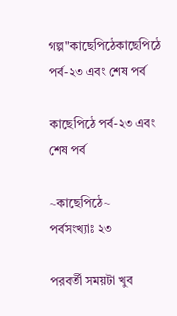গল্প"কাছেপিঠেকাছেপিঠে পর্ব-২৩ এবং শেষ পর্ব

কাছেপিঠে পর্ব-২৩ এবং শেষ পর্ব

~কাছেপিঠে~
পর্বসংখ্যাঃ ২৩

পরবর্তী সময়টা খুব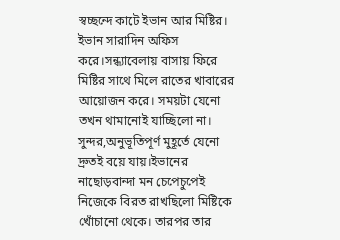স্বচ্ছন্দে কাটে ইভান আর মিষ্টির। ইভান সারাদিন অফিস করে।সন্ধ্যাবেলায় বাসায় ফিরে মিষ্টির সাথে মিলে রাতের খাবারের আয়োজন করে। সময়টা যেনো তখন থামানোই যাচ্ছিলো না। সুন্দর,অনুভূতিপূর্ণ মুহূর্তে যেনো দ্রুতই বয়ে যায়।ইভানের নাছোড়বান্দা মন চেপেচুপেই নিজেকে বিরত রাখছিলো মিষ্টিকে খোঁচানো থেকে। তারপর তার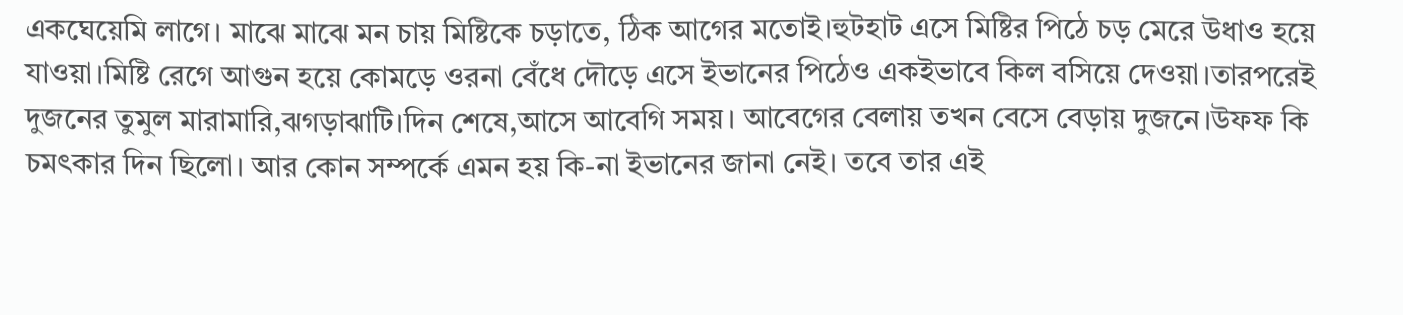একঘেয়েমি লাগে। মাঝে মাঝে মন চায় মিষ্টিকে চড়াতে, ঠিক আগের মতোই।হুটহাট এসে মিষ্টির পিঠে চড় মেরে উধাও হয়ে যাওয়া।মিষ্টি রেগে আগুন হয়ে কোমড়ে ওরনা বেঁধে দৌড়ে এসে ইভানের পিঠেও একইভাবে কিল বসিয়ে দেওয়া।তারপরেই দুজনের তুমুল মারামারি,ঝগড়াঝাটি।দিন শেষে,আসে আবেগি সময়। আবেগের বেলায় তখন বেসে বেড়ায় দুজনে।উফফ কি চমৎকার দিন ছিলো। আর কোন সম্পর্কে এমন হয় কি-না ইভানের জানা নেই। তবে তার এই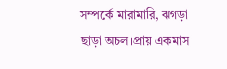সম্পর্কে মারামারি, ঝগড়া ছাড়া অচল।প্রায় একমাস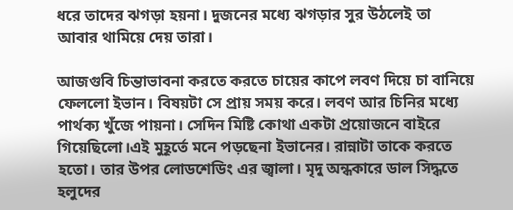ধরে তাদের ঝগড়া হয়না। দুজনের মধ্যে ঝগড়ার সুর উঠলেই তা আবার থামিয়ে দেয় তারা।

আজগুবি চিন্তাভাবনা করতে করতে চায়ের কাপে লবণ দিয়ে চা বানিয়ে ফেললো ইভান। বিষয়টা সে প্রায় সময় করে। লবণ আর চিনির মধ্যে পার্থক্য খুঁজে পায়না। সেদিন মিষ্টি কোথা একটা প্রয়োজনে বাইরে গিয়েছিলো।এই মুহূর্তে মনে পড়ছেনা ইভানের। রান্নাটা তাকে করতে হতো। তার উপর লোডশেডিং এর জ্বালা। মৃদু অন্ধকারে ডাল সিদ্ধতে হলুদের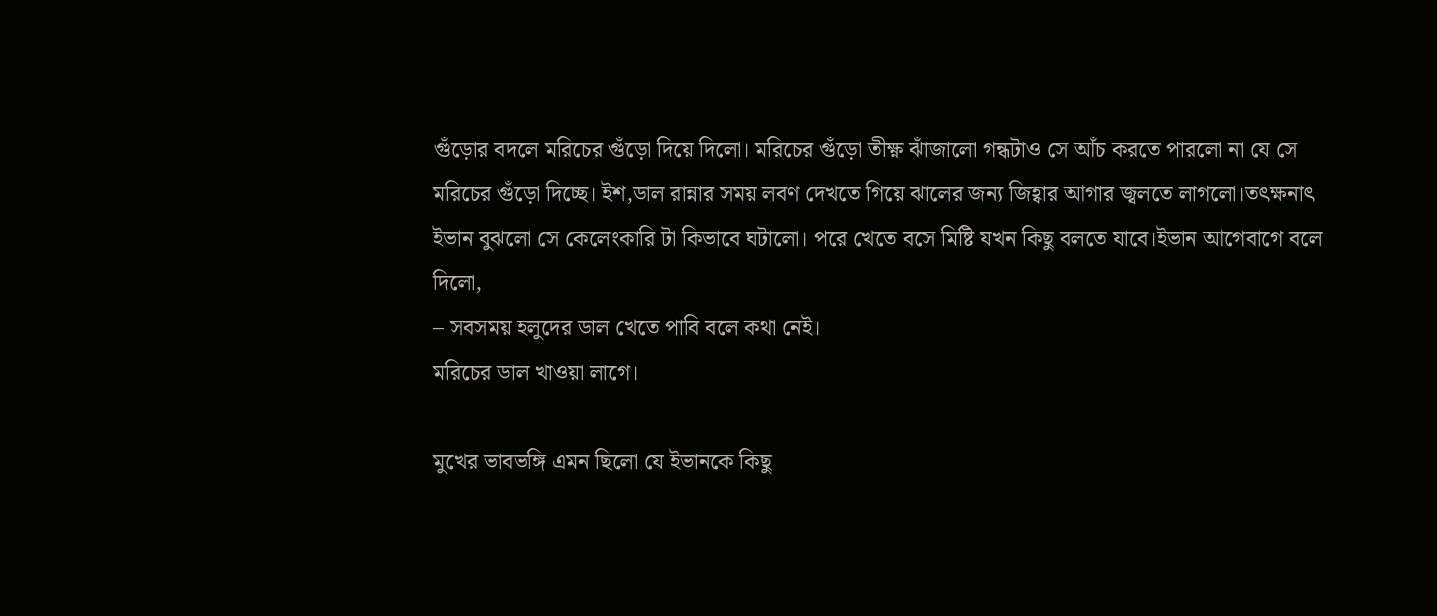গুঁড়োর বদলে মরিচের গুঁড়ো দিয়ে দিলো। মরিচের গুঁড়ো তীক্ষ্ণ ঝাঁজালো গন্ধটাও সে আঁচ করতে পারলো না যে সে মরিচের গুঁড়ো দিচ্ছে। ইশ,ডাল রান্নার সময় লবণ দেখতে গিয়ে ঝালের জন্য জিহ্বার আগার জ্বলতে লাগলো।তৎক্ষনাৎ ইভান বুঝলো সে কেলেংকারি টা কিভাবে ঘটালো। পরে খেতে বসে মিষ্টি যখন কিছু বলতে যাবে।ইভান আগেবাগে বলে দিলো,
– সবসময় হলুদের ডাল খেতে পাবি বলে কথা নেই।
মরিচের ডাল খাওয়া লাগে।

মুখের ভাবভঙ্গি এমন ছিলো যে ইভানকে কিছু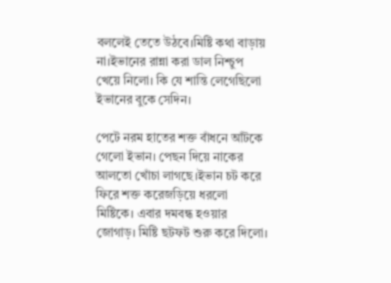বললেই তেতে উঠবে।মিষ্টি কথা বাড়ায় না।ইভানের রান্না করা ডাল নিশ্চুপ খেয়ে নিলো। কি যে শান্তি লেগেছিলো ইভানের বুকে সেদিন।

পেটে নরম হাতের শক্ত বাঁধনে আঁটকে গেলো ইভান। পেছন দিয়ে নাকের আলতো খোঁচা লাগছে।ইভান চট করে ফিরে শক্ত করেজড়িয়ে ধরলো মিষ্টিকে। এবার দমবন্ধ হওয়ার জোগাড়। মিষ্টি ছটফট শুরু করে দিলো।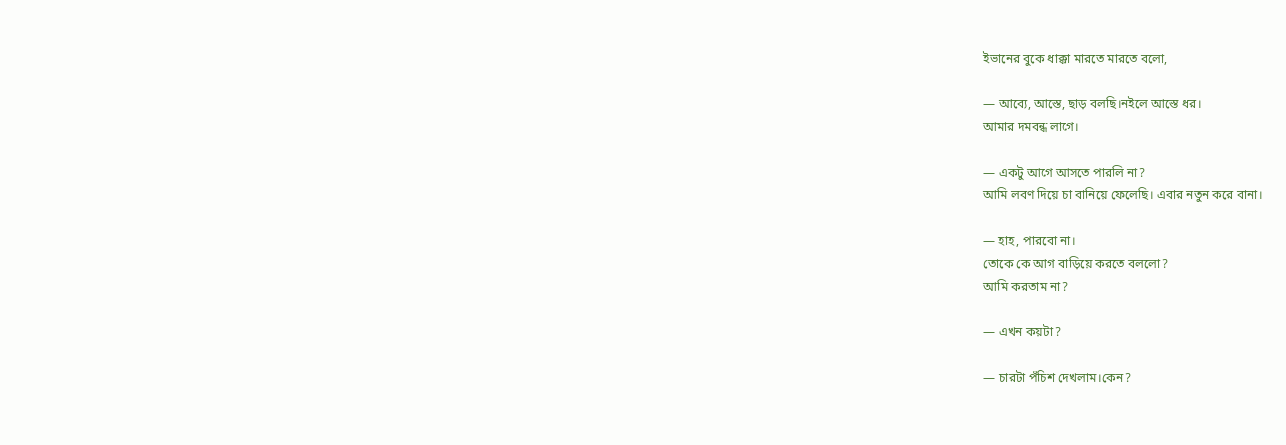ইভানের বুকে ধাক্কা মারতে মারতে বলো,

— আব্যে, আস্তে, ছাড় বলছি।নইলে আস্তে ধর।
আমার দমবন্ধ লাগে।

— একটু আগে আসতে পারলি না?
আমি লবণ দিয়ে চা বানিয়ে ফেলেছি। এবার নতুন করে বানা।

— হাহ, পারবো না।
তোকে কে আগ বাড়িয়ে করতে বললো?
আমি করতাম না?

— এখন কয়টা?

— চারটা পঁচিশ দেখলাম।কেন?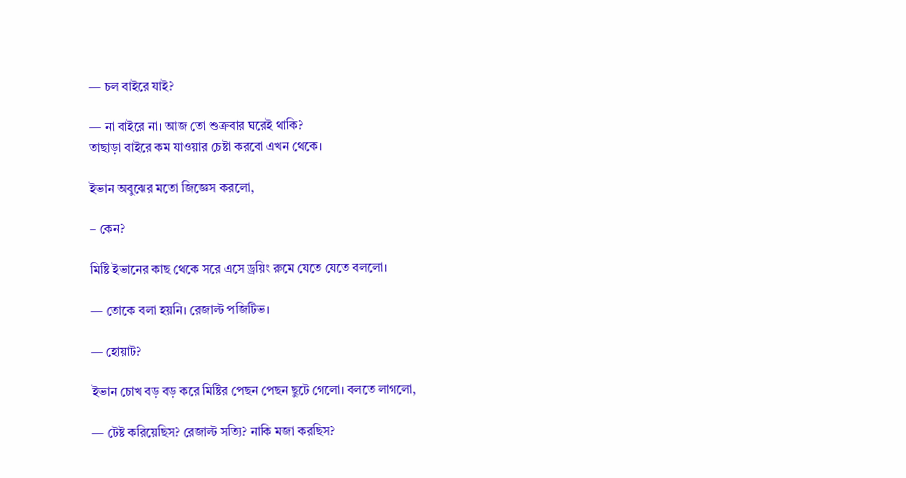— চল বাইরে যাই?

— না বাইরে না। আজ তো শুক্রবার ঘরেই থাকি?
তাছাড়া বাইরে কম যাওয়ার চেষ্টা করবো এখন থেকে।

ইভান অবুঝের মতো জিজ্ঞেস করলো,

– কেন?

মিষ্টি ইভানের কাছ থেকে সরে এসে ড্রয়িং রুমে যেতে যেতে বললো।

— তোকে বলা হয়নি। রেজাল্ট পজিটিভ।

— হোয়াট?

ইভান চোখ বড় বড় করে মিষ্টির পেছন পেছন ছুটে গেলো। বলতে লাগলো,

— টেষ্ট করিয়েছিস? রেজাল্ট সত্যি? নাকি মজা করছিস?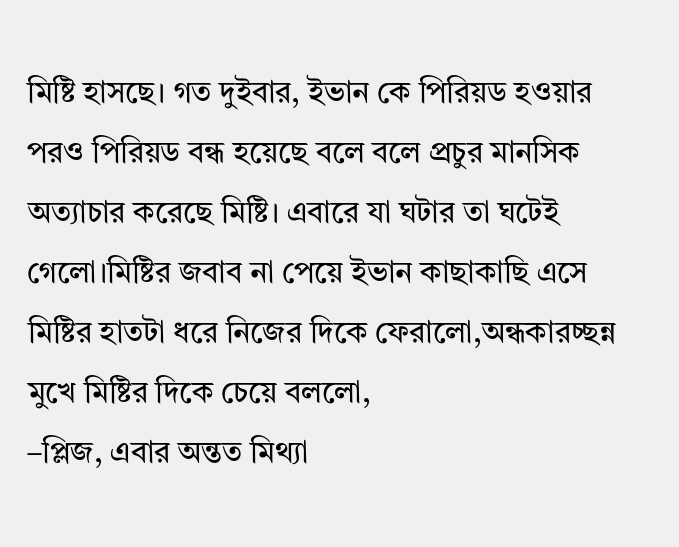মিষ্টি হাসছে। গত দুইবার, ইভান কে পিরিয়ড হওয়ার পরও পিরিয়ড বন্ধ হয়েছে বলে বলে প্রচুর মানসিক অত্যাচার করেছে মিষ্টি। এবারে যা ঘটার তা ঘটেই গেলো।মিষ্টির জবাব না পেয়ে ইভান কাছাকাছি এসে মিষ্টির হাতটা ধরে নিজের দিকে ফেরালো,অন্ধকারচ্ছন্ন মুখে মিষ্টির দিকে চেয়ে বললো,
–প্লিজ, এবার অন্তত মিথ্যা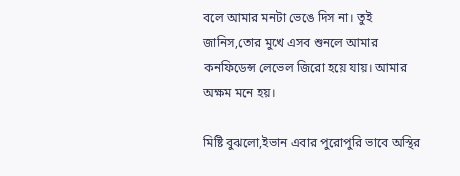বলে আমার মনটা ভেঙে দিস না। তুই জানিস,তোর মুখে এসব শুনলে আমার কনফিডেন্স লেভেল জিরো হয়ে যায়। আমার অক্ষম মনে হয়।

মিষ্টি বুঝলো,ইভান এবার পুরোপুরি ভাবে অস্থির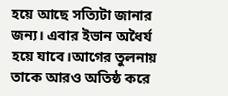হয়ে আছে সত্যিটা জানার জন্য। এবার ইভান অধৈর্য হয়ে যাবে।আগের তুলনায় তাকে আরও অতিষ্ঠ করে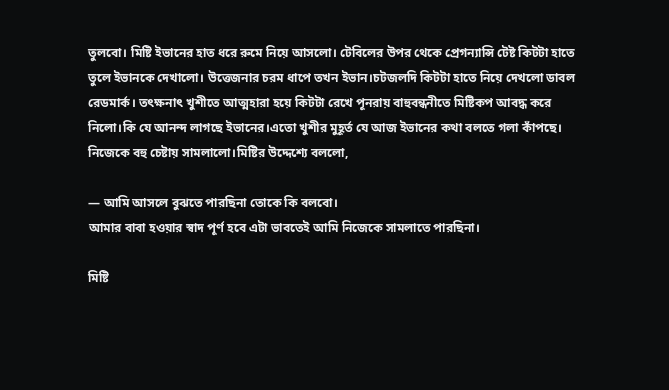তুলবো। মিষ্টি ইভানের হাত ধরে রুমে নিয়ে আসলো। টেবিলের উপর থেকে প্রেগন্যান্সি টেষ্ট কিটটা হাতে তুলে ইভানকে দেখালো। উত্তেজনার চরম ধাপে তখন ইভান।চটজলদি কিটটা হাতে নিয়ে দেখলো ডাবল রেডমার্ক। তৎক্ষনাৎ খুশীতে আত্মহারা হয়ে কিটটা রেখে পূনরায় বাহুবন্ধনীতে মিষ্টিকপ আবদ্ধ করে নিলো।কি যে আনন্দ লাগছে ইভানের।এতো খুশীর মুহূর্ত যে আজ ইভানের কথা বলতে গলা কাঁপছে। নিজেকে বহু চেষ্টায় সামলালো।মিষ্টির উদ্দেশ্যে বললো,

— আমি আসলে বুঝতে পারছিনা তোকে কি বলবো।
আমার বাবা হওয়ার স্বাদ পূর্ণ হবে এটা ভাবতেই আমি নিজেকে সামলাতে পারছিনা।

মিষ্টি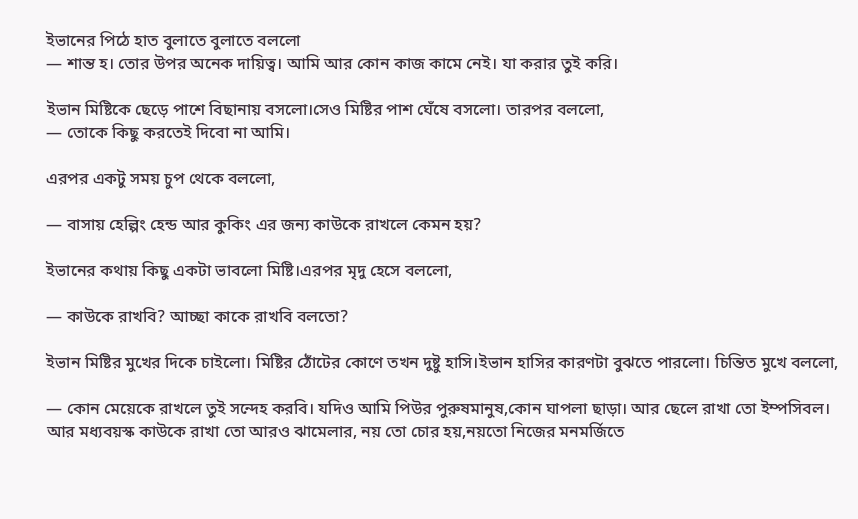ইভানের পিঠে হাত বুলাতে বুলাতে বললো
— শান্ত হ। তোর উপর অনেক দায়িত্ব। আমি আর কোন কাজ কামে নেই। যা করার তুই করি।

ইভান মিষ্টিকে ছেড়ে পাশে বিছানায় বসলো।সেও মিষ্টির পাশ ঘেঁষে বসলো। তারপর বললো,
— তোকে কিছু করতেই দিবো না আমি।

এরপর একটু সময় চুপ থেকে বললো,

— বাসায় হেল্পিং হেন্ড আর কুকিং এর জন্য কাউকে রাখলে কেমন হয়?

ইভানের কথায় কিছু একটা ভাবলো মিষ্টি।এরপর মৃদু হেসে বললো,

— কাউকে রাখবি? আচ্ছা কাকে রাখবি বলতো?

ইভান মিষ্টির মুখের দিকে চাইলো। মিষ্টির ঠোঁটের কোণে তখন দুষ্টু হাসি।ইভান হাসির কারণটা বুঝতে পারলো। চিন্তিত মুখে বললো,

— কোন মেয়েকে রাখলে তুই সন্দেহ করবি। যদিও আমি পিউর পুরুষমানুষ,কোন ঘাপলা ছাড়া। আর ছেলে রাখা তো ইম্পসিবল। আর মধ্যবয়স্ক কাউকে রাখা তো আরও ঝামেলার, নয় তো চোর হয়,নয়তো নিজের মনমর্জিতে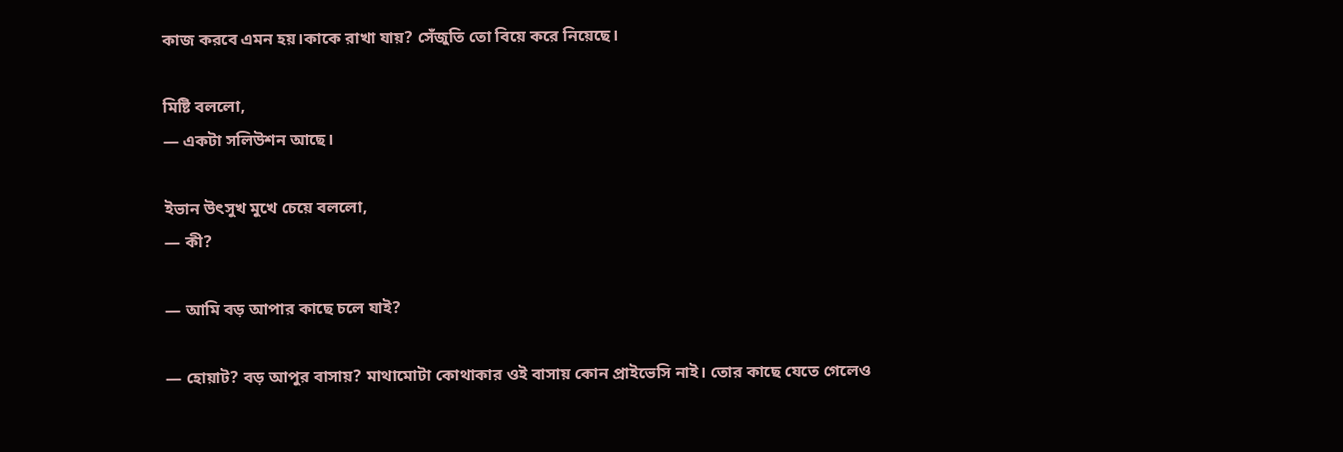কাজ করবে এমন হয়।কাকে রাখা যায়? সেঁজুতি তো বিয়ে করে নিয়েছে।

মিষ্টি বললো,
— একটা সলিউশন আছে।

ইভান উৎসুখ মুখে চেয়ে বললো,
— কী?

— আমি বড় আপার কাছে চলে যাই?

— হোয়াট? বড় আপুর বাসায়? মাথামোটা কোথাকার ওই বাসায় কোন প্রাইভেসি নাই। তোর কাছে যেতে গেলেও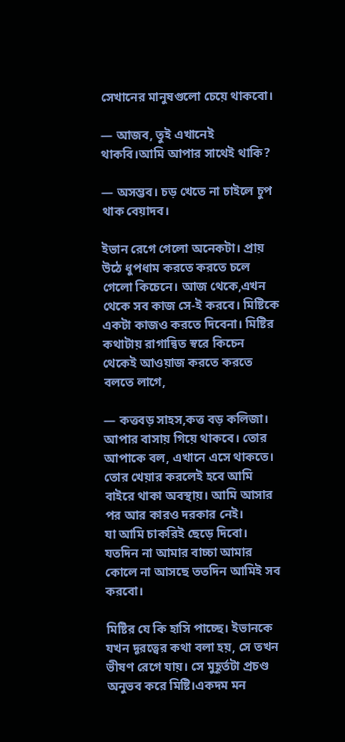সেখানের মানুষগুলো চেয়ে থাকবো।

— আজব, তুই এখানেই থাকবি।আমি আপার সাথেই থাকি?

— অসম্ভব। চড় খেতে না চাইলে চুপ থাক বেয়াদব।

ইভান রেগে গেলো অনেকটা। প্রায় উঠে ধুপধাম করতে করতে চলে গেলো কিচেনে। আজ থেকে,এখন থেকে সব কাজ সে-ই করবে। মিষ্টিকে একটা কাজও করতে দিবেনা। মিষ্টির কথাটায় রাগান্বিত স্বরে কিচেন থেকেই আওয়াজ করতে করতে বলতে লাগে,

— কত্তবড় সাহস,কত্ত বড় কলিজা। আপার বাসায় গিয়ে থাকবে। তোর আপাকে বল, এখানে এসে থাকতে। তোর খেয়ার করলেই হবে আমি বাইরে থাকা অবস্থায়। আমি আসার পর আর কারও দরকার নেই।
যা আমি চাকরিই ছেড়ে দিবো। যতদিন না আমার বাচ্চা আমার কোলে না আসছে ততদিন আমিই সব করবো।

মিষ্টির যে কি হাসি পাচ্ছে। ইভানকে যখন দূরত্বের কথা বলা হয়, সে তখন ভীষণ রেগে যায়। সে মুহূর্তটা প্রচণ্ড অনুভব করে মিষ্টি।একদম মন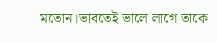মতোন।ভাবতেই ভালে লাগে তাকে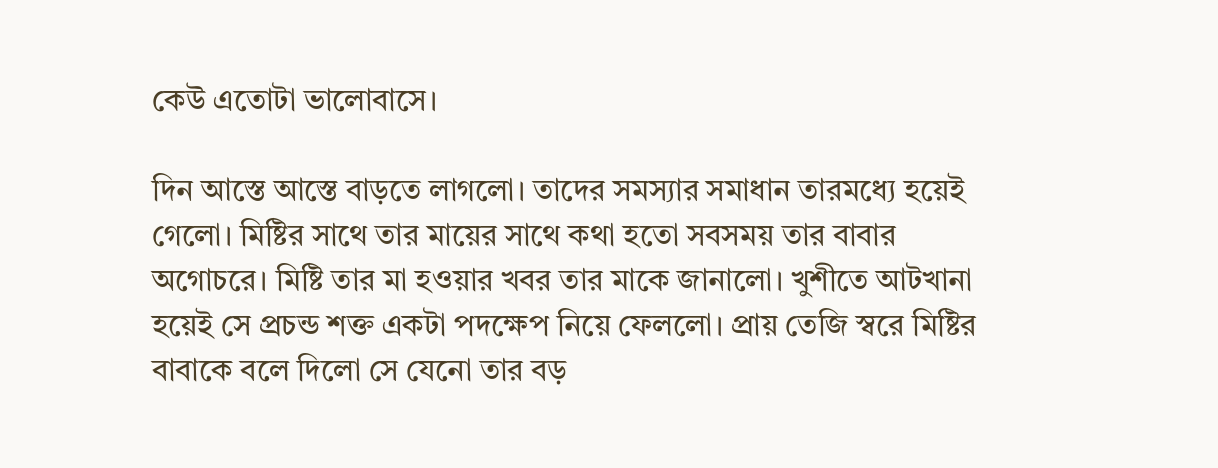কেউ এতোটা ভালোবাসে।

দিন আস্তে আস্তে বাড়তে লাগলো। তাদের সমস্যার সমাধান তারমধ্যে হয়েই গেলো। মিষ্টির সাথে তার মায়ের সাথে কথা হতো সবসময় তার বাবার অগোচরে। মিষ্টি তার মা হওয়ার খবর তার মাকে জানালো। খুশীতে আটখানা হয়েই সে প্রচন্ড শক্ত একটা পদক্ষেপ নিয়ে ফেললো। প্রায় তেজি স্বরে মিষ্টির বাবাকে বলে দিলো সে যেনো তার বড়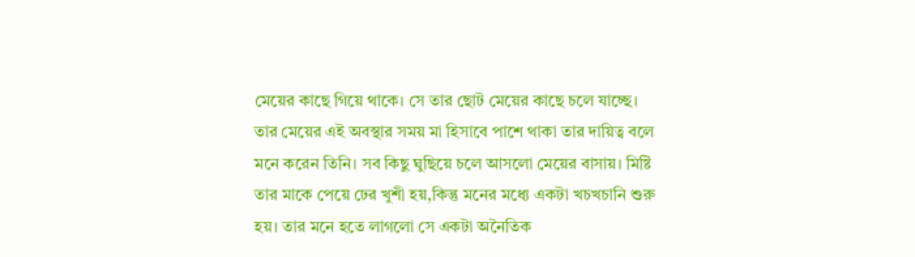মেয়ের কাছে গিয়ে থাকে। সে তার ছোট মেয়ের কাছে চলে যাচ্ছে। তার মেয়ের এই অবস্থার সময় মা হিসাবে পাশে থাকা তার দায়িত্ব বলে মনে করেন তিনি। সব কিছু ঘুছিয়ে চলে আসলো মেয়ের বাসায়। মিষ্টি তার মাকে পেয়ে ঢের খুশী হয়,কিন্তু মনের মধ্যে একটা খচখচানি শুরু হয়। তার মনে হতে লাগলো সে একটা অনৈতিক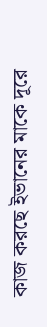কাজ করছে ইভানের মাকে দূরে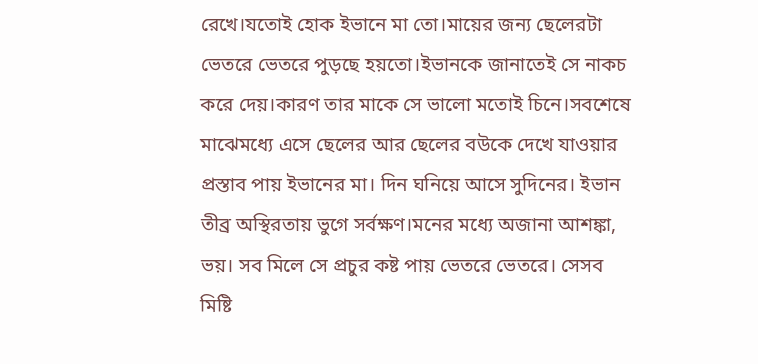রেখে।যতোই হোক ইভানে মা তো।মায়ের জন্য ছেলেরটা ভেতরে ভেতরে পুড়ছে হয়তো।ইভানকে জানাতেই সে নাকচ করে দেয়।কারণ তার মাকে সে ভালো মতোই চিনে।সবশেষে মাঝেমধ্যে এসে ছেলের আর ছেলের বউকে দেখে যাওয়ার প্রস্তাব পায় ইভানের মা। দিন ঘনিয়ে আসে সুদিনের। ইভান তীব্র অস্থিরতায় ভুগে সর্বক্ষণ।মনের মধ্যে অজানা আশঙ্কা, ভয়। সব মিলে সে প্রচুর কষ্ট পায় ভেতরে ভেতরে। সেসব মিষ্টি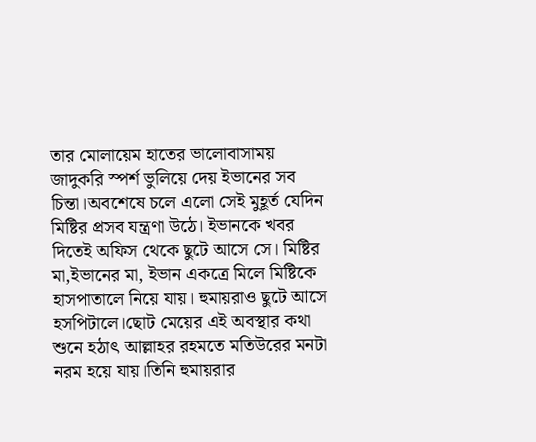তার মোলায়েম হাতের ভালোবাসাময় জাদুকরি স্পর্শ ভুলিয়ে দেয় ইভানের সব চিন্তা।অবশেষে চলে এলো সেই মুহূর্ত যেদিন মিষ্টির প্রসব যন্ত্রণা উঠে। ইভানকে খবর দিতেই অফিস থেকে ছুটে আসে সে। মিষ্টির মা,ইভানের মা, ইভান একত্রে মিলে মিষ্টিকে হাসপাতালে নিয়ে যায়। হুমায়রাও ছুটে আসে হসপিটালে।ছোট মেয়ের এই অবস্থার কথা শুনে হঠাৎ আল্লাহর রহমতে মতিউরের মনটা নরম হয়ে যায়।তিনি হুমায়রার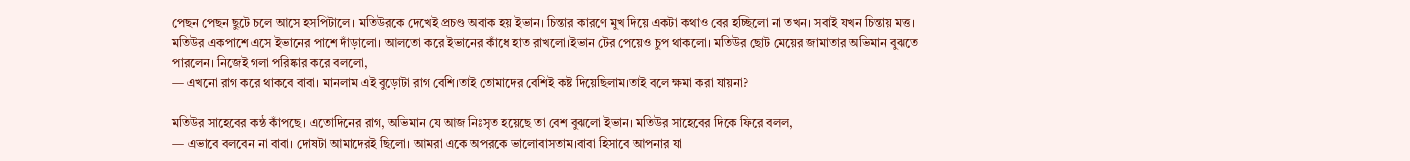পেছন পেছন ছুটে চলে আসে হসপিটালে। মতিউরকে দেখেই প্রচণ্ড অবাক হয় ইভান। চিন্তার কারণে মুখ দিয়ে একটা কথাও বের হচ্ছিলো না তখন। সবাই যখন চিন্তায় মত্ত। মতিউর একপাশে এসে ইভানের পাশে দাঁড়ালো। আলতো করে ইভানের কাঁধে হাত রাখলো।ইভান টের পেয়েও চুপ থাকলো। মতিউর ছোট মেয়ের জামাতার অভিমান বুঝতে পারলেন। নিজেই গলা পরিষ্কার করে বললো,
— এখনো রাগ করে থাকবে বাবা। মানলাম এই বুড়োটা রাগ বেশি।তাই তোমাদের বেশিই কষ্ট দিয়েছিলাম।তাই বলে ক্ষমা করা যায়না?

মতিউর সাহেবের কন্ঠ কাঁপছে। এতোদিনের রাগ, অভিমান যে আজ নিঃসৃত হয়েছে তা বেশ বুঝলো ইভান। মতিউর সাহেবের দিকে ফিরে বলল,
— এভাবে বলবেন না বাবা। দোষটা আমাদেরই ছিলো। আমরা একে অপরকে ভালোবাসতাম।বাবা হিসাবে আপনার যা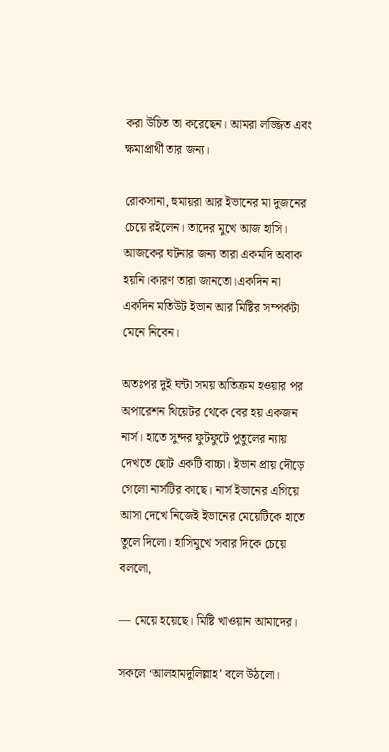করা উচিত তা করেছেন। আমরা লজ্জিত এবং ক্ষমাপ্রার্থী তার জন্য।

রোকসানা, হুমায়রা আর ইভানের মা দুজনের চেয়ে রইলেন। তাদের মুখে আজ হাসি। আজকের ঘটনার জন্য তারা একমদি অবাক হয়নি।কারণ তারা জানতো।একদিন না একদিন মতিউট ইভান আর মিষ্টির সম্পর্কটা মেনে নিবেন।

অতঃপর দুই ঘন্টা সময় অতিক্রম হওয়ার পর অপারেশন থিয়েটর থেকে বের হয় একজন নার্স। হাতে সুন্দর ফুটফুটে পুতুলের ন্যায় দেখতে ছোট একটি বাচ্চা। ইভান প্রায় দৌড়ে গেলো নার্সটির কাছে। নার্স ইভানের এগিয়ে আসা দেখে নিজেই ইভানের মেয়েটিকে হাতে তুলে দিলো। হাসিমুখে সবার দিকে চেয়ে বললো,

— মেয়ে হয়েছে। মিষ্টি খাওয়ান আমাদের।

সকলে ‘আলহামদুলিল্লাহ’ বলে উঠলো।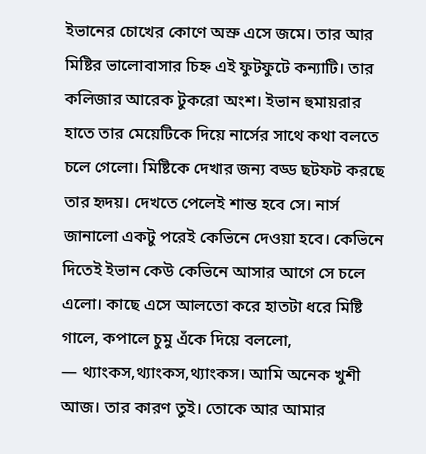ইভানের চোখের কোণে অস্রু এসে জমে। তার আর মিষ্টির ভালোবাসার চিহ্ন এই ফুটফুটে কন্যাটি। তার কলিজার আরেক টুকরো অংশ। ইভান হুমায়রার হাতে তার মেয়েটিকে দিয়ে নার্সের সাথে কথা বলতে চলে গেলো। মিষ্টিকে দেখার জন্য বড্ড ছটফট করছে তার হৃদয়। দেখতে পেলেই শান্ত হবে সে। নার্স জানালো একটু পরেই কেভিনে দেওয়া হবে। কেভিনে দিতেই ইভান কেউ কেভিনে আসার আগে সে চলে এলো। কাছে এসে আলতো করে হাতটা ধরে মিষ্টি গালে, কপালে চুমু এঁকে দিয়ে বললো,
— থ্যাংকস,থ্যাংকস,থ্যাংকস। আমি অনেক খুশী আজ। তার কারণ তুই। তোকে আর আমার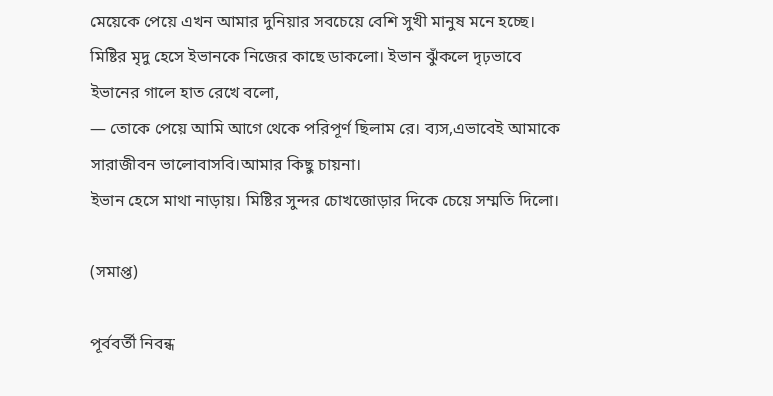মেয়েকে পেয়ে এখন আমার দুনিয়ার সবচেয়ে বেশি সুখী মানুষ মনে হচ্ছে।
মিষ্টির মৃদু হেসে ইভানকে নিজের কাছে ডাকলো। ইভান ঝুঁকলে দৃঢ়ভাবে ইভানের গালে হাত রেখে বলো,
— তোকে পেয়ে আমি আগে থেকে পরিপূর্ণ ছিলাম রে। ব্যস,এভাবেই আমাকে সারাজীবন ভালোবাসবি।আমার কিছু চায়না।
ইভান হেসে মাথা নাড়ায়। মিষ্টির সুন্দর চোখজোড়ার দিকে চেয়ে সম্মতি দিলো।

(সমাপ্ত)

পূর্ববর্তী নিবন্ধ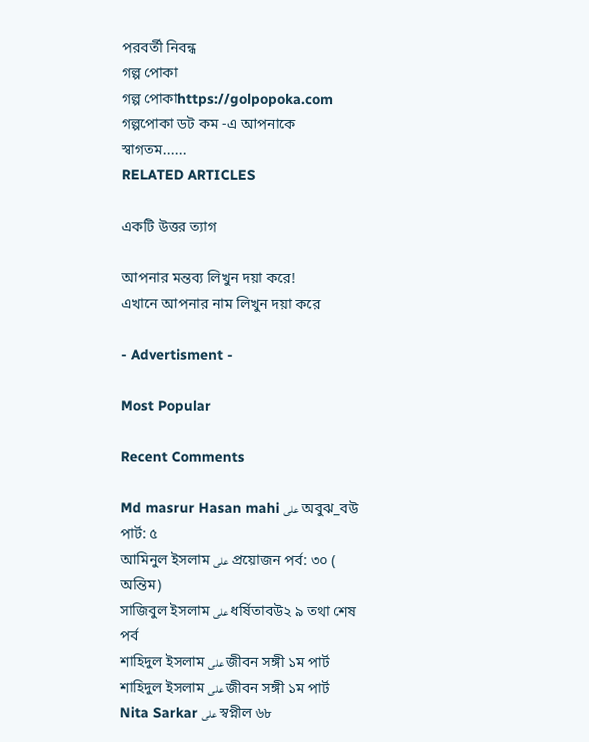পরবর্তী নিবন্ধ
গল্প পোকা
গল্প পোকাhttps://golpopoka.com
গল্পপোকা ডট কম -এ আপনাকে স্বাগতম......
RELATED ARTICLES

একটি উত্তর ত্যাগ

আপনার মন্তব্য লিখুন দয়া করে!
এখানে আপনার নাম লিখুন দয়া করে

- Advertisment -

Most Popular

Recent Comments

Md masrur Hasan mahi على অবুঝ_বউ পার্ট: ৫
আমিনুল ইসলাম على প্রয়োজন পর্ব: ৩০ ( অন্তিম)
সাজিবুল ইসলাম على ধর্ষিতাবউ২ ৯ তথা শেষ পর্ব
শাহিদুল ইসলাম على জীবন সঙ্গী ১ম পার্ট
শাহিদুল ইসলাম على জীবন সঙ্গী ১ম পার্ট
Nita Sarkar على স্বপ্নীল ৬৮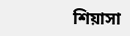শিয়াসা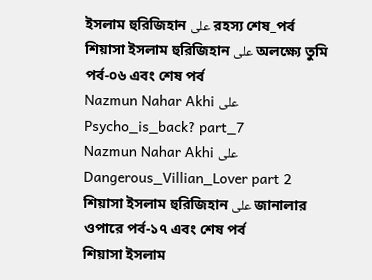ইসলাম হুরিজিহান على রহস্য শেষ_পর্ব
শিয়াসা ইসলাম হুরিজিহান على অলক্ষ্যে তুমি পর্ব-০৬ এবং শেষ পর্ব
Nazmun Nahar Akhi على Psycho_is_back? part_7
Nazmun Nahar Akhi على Dangerous_Villian_Lover part 2
শিয়াসা ইসলাম হুরিজিহান على জানালার ওপারে পর্ব-১৭ এবং শেষ পর্ব
শিয়াসা ইসলাম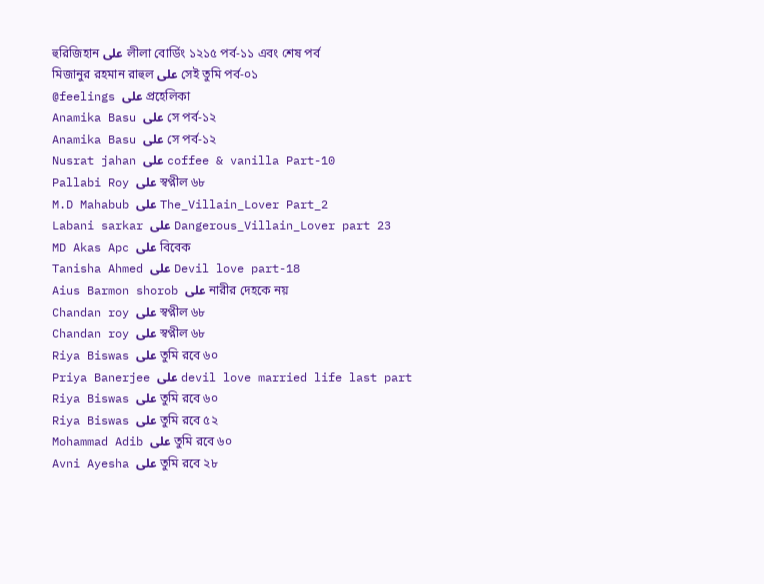হুরিজিহান على লীলা বোর্ডিং ১২১৫ পর্ব-১১ এবং শেষ পর্ব
মিজানুর রহমান রাহুল على সেই তুমি পর্ব-০১
@feelings على প্রহেলিকা
Anamika Basu على সে পর্ব-১২
Anamika Basu على সে পর্ব-১২
Nusrat jahan على coffee & vanilla Part-10
Pallabi Roy على স্বপ্নীল ৬৮
M.D Mahabub على The_Villain_Lover Part_2
Labani sarkar على Dangerous_Villain_Lover part 23
MD Akas Apc على বিবেক
Tanisha Ahmed على Devil love part-18
Aius Barmon shorob على নারীর দেহকে নয়
Chandan roy على স্বপ্নীল ৬৮
Chandan roy على স্বপ্নীল ৬৮
Riya Biswas على তুমি রবে ৬০
Priya Banerjee على devil love married life last part
Riya Biswas على তুমি রবে ৬০
Riya Biswas على তুমি রবে ৫২
Mohammad Adib على তুমি রবে ৬০
Avni Ayesha على তুমি রবে ২৮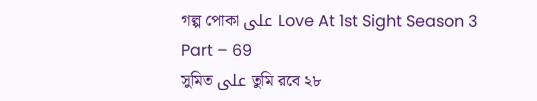গল্প পোকা على Love At 1st Sight Season 3 Part – 69
সুমিত على তুমি রবে ২৮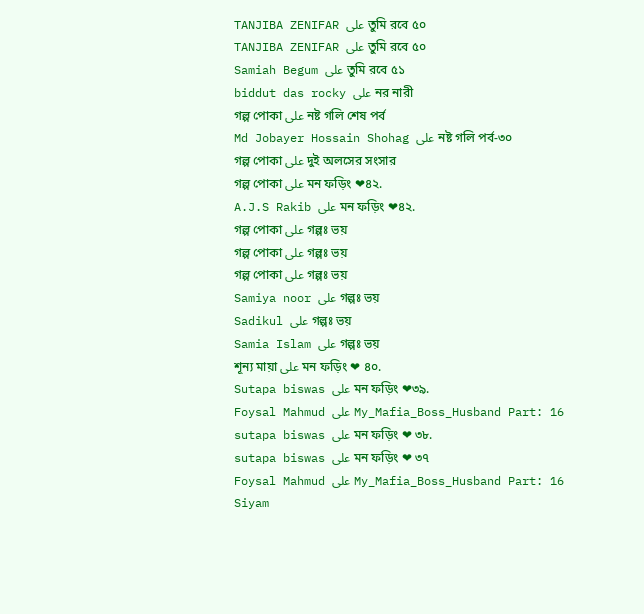TANJIBA ZENIFAR على তুমি রবে ৫০
TANJIBA ZENIFAR على তুমি রবে ৫০
Samiah Begum على তুমি রবে ৫১
biddut das rocky على নর নারী
গল্প পোকা على নষ্ট গলি শেষ পর্ব
Md Jobayer Hossain Shohag على নষ্ট গলি পর্ব-৩০
গল্প পোকা على দুই অলসের সংসার
গল্প পোকা على মন ফড়িং ❤৪২.
A.J.S Rakib على মন ফড়িং ❤৪২.
গল্প পোকা على গল্পঃ ভয়
গল্প পোকা على গল্পঃ ভয়
গল্প পোকা على গল্পঃ ভয়
Samiya noor على গল্পঃ ভয়
Sadikul على গল্পঃ ভয়
Samia Islam على গল্পঃ ভয়
শূন্য মায়া على মন ফড়িং ❤ ৪০.
Sutapa biswas على মন ফড়িং ❤৩৯.
Foysal Mahmud على My_Mafia_Boss_Husband Part: 16
sutapa biswas على মন ফড়িং ❤ ৩৮.
sutapa biswas على মন ফড়িং ❤ ৩৭
Foysal Mahmud على My_Mafia_Boss_Husband Part: 16
Siyam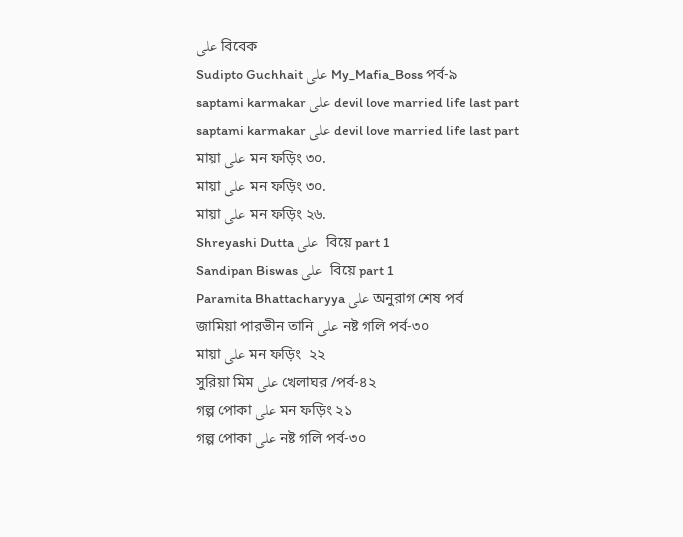على বিবেক
Sudipto Guchhait على My_Mafia_Boss পর্ব-৯
saptami karmakar على devil love married life last part
saptami karmakar على devil love married life last part
মায়া على মন ফড়িং ৩০.
মায়া على মন ফড়িং ৩০.
মায়া على মন ফড়িং ২৬.
Shreyashi Dutta على  বিয়ে part 1
Sandipan Biswas على  বিয়ে part 1
Paramita Bhattacharyya على অনুরাগ শেষ পর্ব
জামিয়া পারভীন তানি على নষ্ট গলি পর্ব-৩০
মায়া على মন ফড়িং  ২২
সুরিয়া মিম على খেলাঘর /পর্ব-৪২
গল্প পোকা على মন ফড়িং ২১
গল্প পোকা على নষ্ট গলি পর্ব-৩০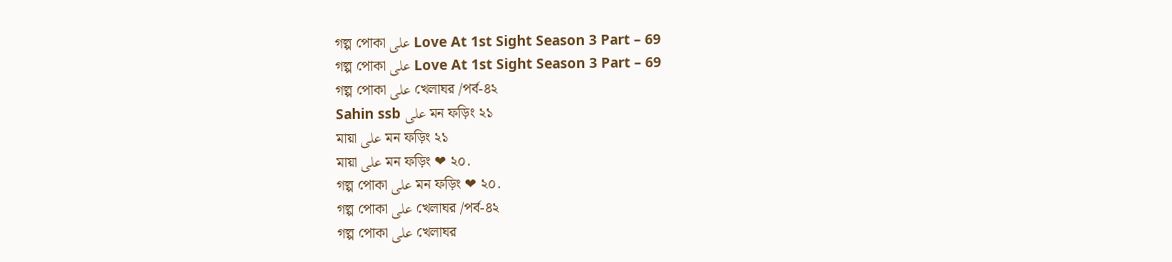গল্প পোকা على Love At 1st Sight Season 3 Part – 69
গল্প পোকা على Love At 1st Sight Season 3 Part – 69
গল্প পোকা على খেলাঘর /পর্ব-৪২
Sahin ssb على মন ফড়িং ২১
মায়া على মন ফড়িং ২১
মায়া على মন ফড়িং ❤ ২০.
গল্প পোকা على মন ফড়িং ❤ ২০.
গল্প পোকা على খেলাঘর /পর্ব-৪২
গল্প পোকা على খেলাঘর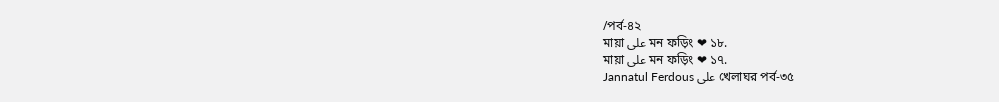/পর্ব-৪২
মায়া على মন ফড়িং ❤ ১৮.
মায়া على মন ফড়িং ❤ ১৭.
Jannatul Ferdous على খেলাঘর পর্ব-৩৫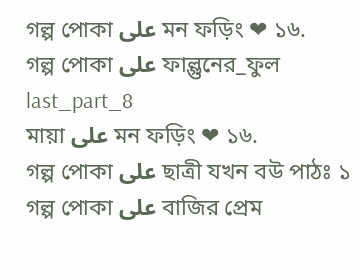গল্প পোকা على মন ফড়িং ❤ ১৬.
গল্প পোকা على ফাল্গুনের_ফুল last_part_8
মায়া على মন ফড়িং ❤ ১৬.
গল্প পোকা على ছাত্রী যখন বউ পাঠঃ ১
গল্প পোকা على বাজির প্রেম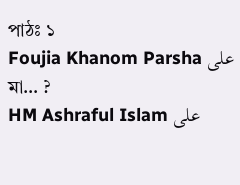পাঠঃ ১
Foujia Khanom Parsha على মা… ?
HM Ashraful Islam على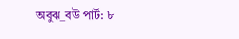অবুঝ_বউ পার্ট: ৮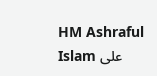HM Ashraful Islam على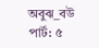অবুঝ_বউ পার্ট: ৫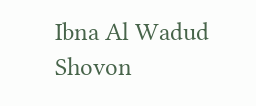Ibna Al Wadud Shovon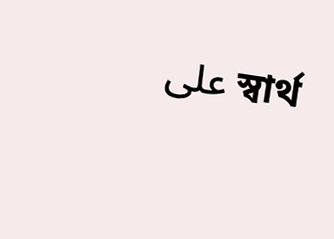على স্বার্থ